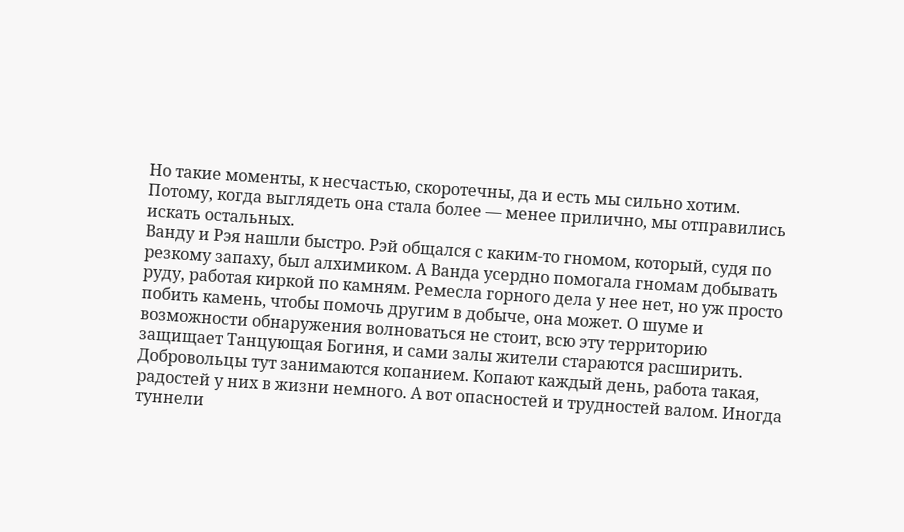Но такие моменты, к несчастью, скоротечны, да и есть мы сильно хотим. Потому, когда выглядеть она стала более — менее прилично, мы отправились искать остальных.
Ванду и Рэя нашли быстро. Рэй общался с каким‑то гномом, который, судя по резкому запаху, был алхимиком. А Ванда усердно помогала гномам добывать руду, работая киркой по камням. Ремесла горного дела у нее нет, но уж просто побить камень, чтобы помочь другим в добыче, она может. О шуме и возможности обнаружения волноваться не стоит, всю эту территорию защищает Танцующая Богиня, и сами залы жители стараются расширить.
Добровольцы тут занимаются копанием. Копают каждый день, работа такая, радостей у них в жизни немного. А вот опасностей и трудностей валом. Иногда туннели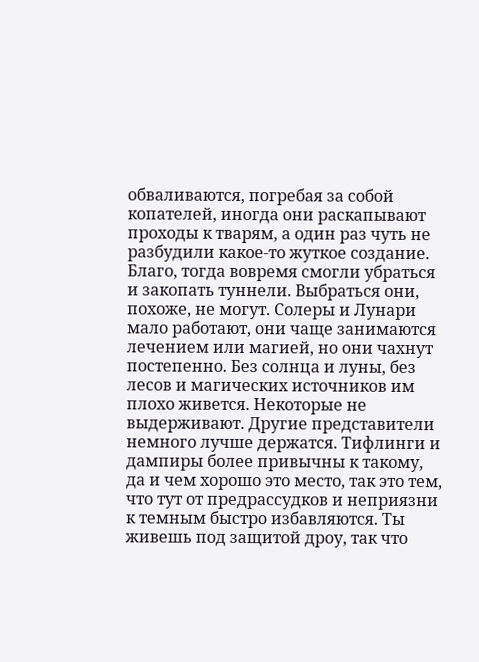обваливаются, погребая за собой копателей, иногда они раскапывают проходы к тварям, а один раз чуть не разбудили какое‑то жуткое создание. Благо, тогда вовремя смогли убраться и закопать туннели. Выбраться они, похоже, не могут. Солеры и Лунари мало работают, они чаще занимаются лечением или магией, но они чахнут постепенно. Без солнца и луны, без лесов и магических источников им плохо живется. Некоторые не выдерживают. Другие представители немного лучше держатся. Тифлинги и дампиры более привычны к такому, да и чем хорошо это место, так это тем, что тут от предрассудков и неприязни к темным быстро избавляются. Ты живешь под защитой дроу, так что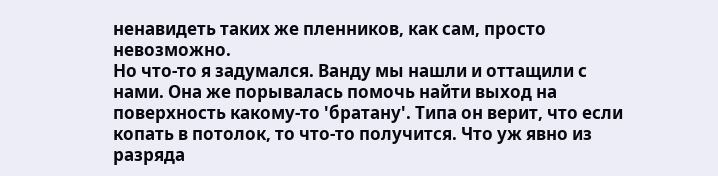ненавидеть таких же пленников, как сам, просто невозможно.
Но что‑то я задумался. Ванду мы нашли и оттащили с нами. Она же порывалась помочь найти выход на поверхность какому‑то 'братану'. Типа он верит, что если копать в потолок, то что‑то получится. Что уж явно из разряда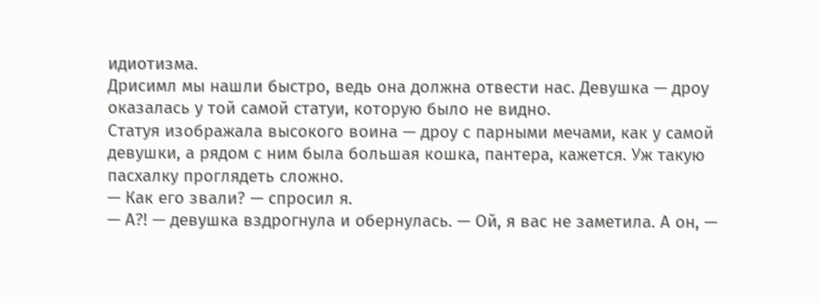идиотизма.
Дрисимл мы нашли быстро, ведь она должна отвести нас. Девушка — дроу оказалась у той самой статуи, которую было не видно.
Статуя изображала высокого воина — дроу с парными мечами, как у самой девушки, а рядом с ним была большая кошка, пантера, кажется. Уж такую пасхалку проглядеть сложно.
— Как его звали? — спросил я.
— А?! — девушка вздрогнула и обернулась. — Ой, я вас не заметила. А он, —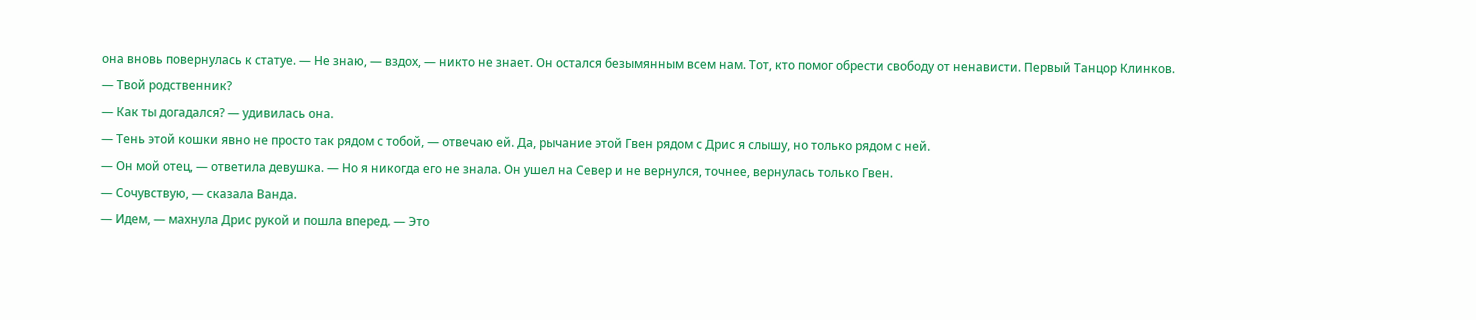она вновь повернулась к статуе. — Не знаю, — вздох, — никто не знает. Он остался безымянным всем нам. Тот, кто помог обрести свободу от ненависти. Первый Танцор Клинков.
— Твой родственник?
— Как ты догадался? — удивилась она.
— Тень этой кошки явно не просто так рядом с тобой, — отвечаю ей. Да, рычание этой Гвен рядом с Дрис я слышу, но только рядом с ней.
— Он мой отец, — ответила девушка. — Но я никогда его не знала. Он ушел на Север и не вернулся, точнее, вернулась только Гвен.
— Сочувствую, — сказала Ванда.
— Идем, — махнула Дрис рукой и пошла вперед. — Это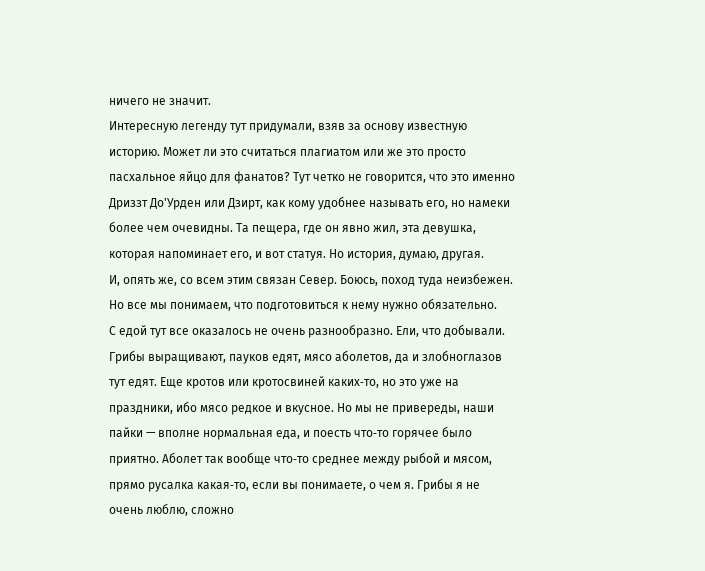ничего не значит.
Интересную легенду тут придумали, взяв за основу известную историю. Может ли это считаться плагиатом или же это просто пасхальное яйцо для фанатов? Тут четко не говорится, что это именно Дриззт До'Урден или Дзирт, как кому удобнее называть его, но намеки более чем очевидны. Та пещера, где он явно жил, эта девушка, которая напоминает его, и вот статуя. Но история, думаю, другая.
И, опять же, со всем этим связан Север. Боюсь, поход туда неизбежен. Но все мы понимаем, что подготовиться к нему нужно обязательно.
С едой тут все оказалось не очень разнообразно. Ели, что добывали. Грибы выращивают, пауков едят, мясо аболетов, да и злобноглазов тут едят. Еще кротов или кротосвиней каких‑то, но это уже на праздники, ибо мясо редкое и вкусное. Но мы не привереды, наши пайки — вполне нормальная еда, и поесть что‑то горячее было приятно. Аболет так вообще что‑то среднее между рыбой и мясом, прямо русалка какая‑то, если вы понимаете, о чем я. Грибы я не очень люблю, сложно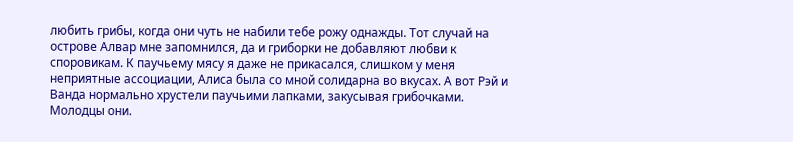любить грибы, когда они чуть не набили тебе рожу однажды. Тот случай на острове Алвар мне запомнился, да и гриборки не добавляют любви к споровикам. К паучьему мясу я даже не прикасался, слишком у меня неприятные ассоциации, Алиса была со мной солидарна во вкусах. А вот Рэй и Ванда нормально хрустели паучьими лапками, закусывая грибочками. Молодцы они.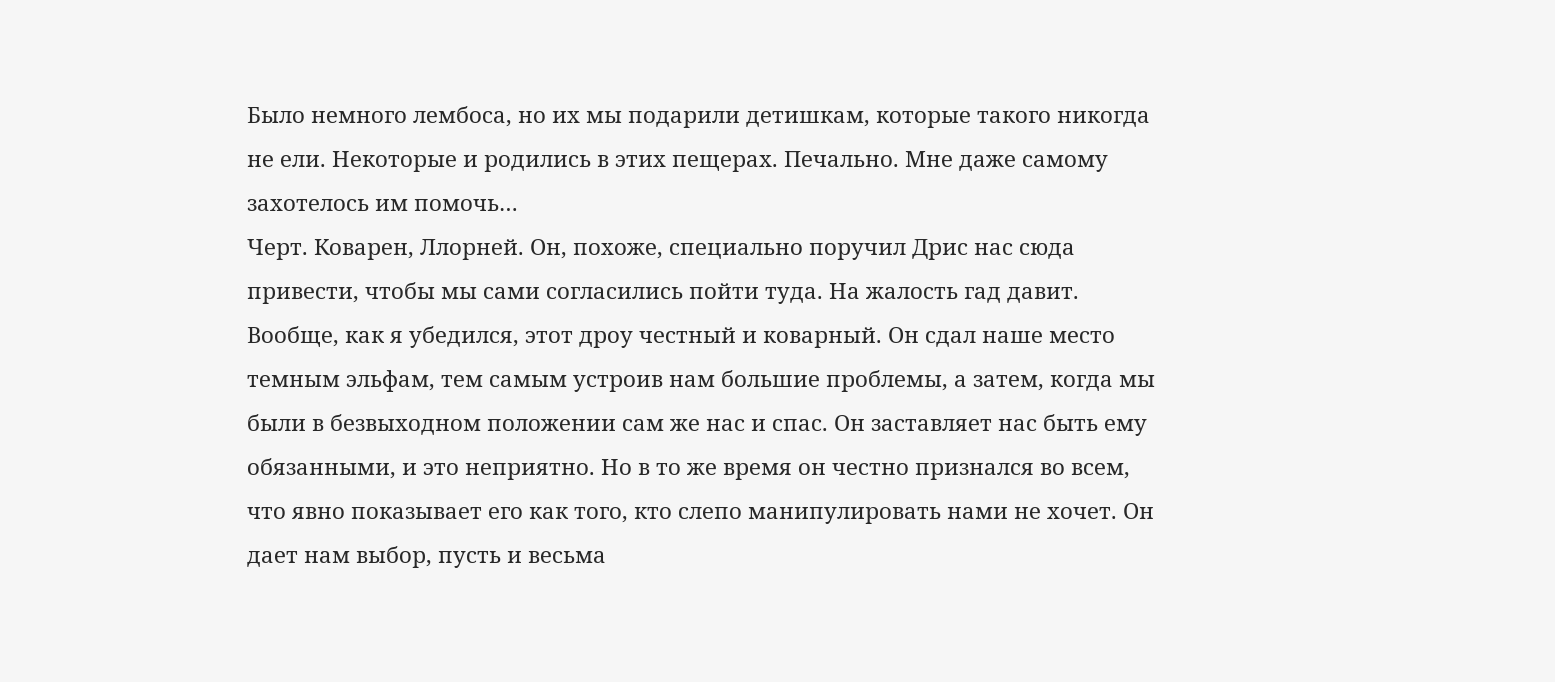Было немного лембоса, но их мы подарили детишкам, которые такого никогда не ели. Некоторые и родились в этих пещерах. Печально. Мне даже самому захотелось им помочь…
Черт. Коварен, Ллорней. Он, похоже, специально поручил Дрис нас сюда привести, чтобы мы сами согласились пойти туда. На жалость гад давит.
Вообще, как я убедился, этот дроу честный и коварный. Он сдал наше место темным эльфам, тем самым устроив нам большие проблемы, а затем, когда мы были в безвыходном положении сам же нас и спас. Он заставляет нас быть ему обязанными, и это неприятно. Но в то же время он честно признался во всем, что явно показывает его как того, кто слепо манипулировать нами не хочет. Он дает нам выбор, пусть и весьма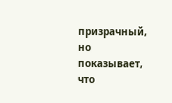призрачный, но показывает, что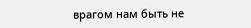врагом нам быть не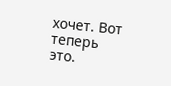хочет. Вот теперь это.